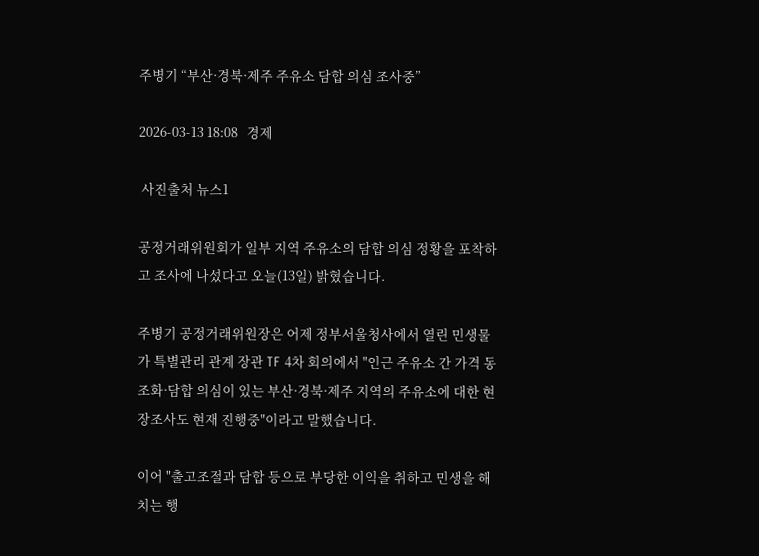주병기 “부산·경북·제주 주유소 담합 의심 조사중”

2026-03-13 18:08   경제

 사진출처 뉴스1

공정거래위원회가 일부 지역 주유소의 담합 의심 정황을 포착하고 조사에 나섰다고 오늘(13일) 밝혔습니다.

주병기 공정거래위원장은 어제 정부서울청사에서 열린 민생물가 특별관리 관계 장관 TF 4차 회의에서 "인근 주유소 간 가격 동조화·담합 의심이 있는 부산·경북·제주 지역의 주유소에 대한 현장조사도 현재 진행중"이라고 말했습니다.

이어 "출고조절과 담합 등으로 부당한 이익을 취하고 민생을 해치는 행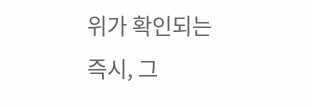위가 확인되는 즉시, 그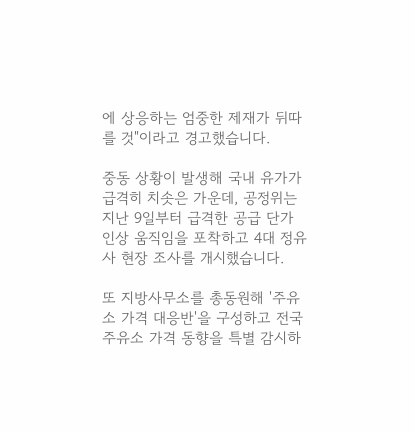에 상응하는 엄중한 제재가 뒤따를 것"이라고 경고했습니다.

중동 상황이 발생해 국내 유가가 급격히 치솟은 가운데, 공정위는 지난 9일부터 급격한 공급 단가 인상 움직임을 포착하고 4대 정유사 현장 조사를 개시했습니다.

또 지방사무소를 총동원해 '주유소 가격 대응반'을 구성하고 전국 주유소 가격 동향을 특별 감시하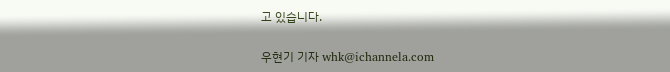고 있습니다.

우현기 기자 whk@ichannela.com